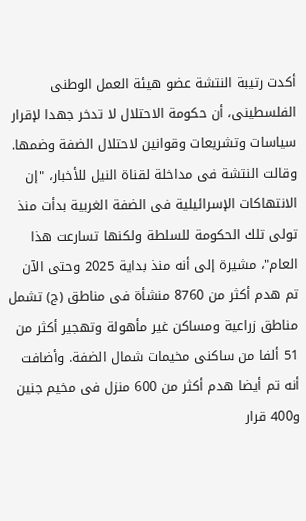أكدت رتيبة النتشة عضو هيئة العمل الوطنى الفلسطينى، أن حكومة الاحتلال لا تدخر جهدا لإقرار سياسات وتشريعات وقوانين لاحتلال الضفة وضمها. وقالت النتشة فى مداخلة لقناة النيل للأخبار، "إن الانتهاكات الإسرائيلية فى الضفة الغربية بدأت منذ تولى تلك الحكومة للسلطة ولكنها تسارعت هذا العام"، مشيرة إلى أنه منذ بداية 2025 وحتى الآن تم هدم أكثر من 8760 منشأة فى مناطق (ج) تشمل مناطق زراعية ومساكن غير مأهولة وتهجير أكثر من 51 ألفا من ساكنى مخيمات شمال الضفة. وأضافت أنه تم أيضا هدم أكثر من 600 منزل فى مخيم جنين و400 قرار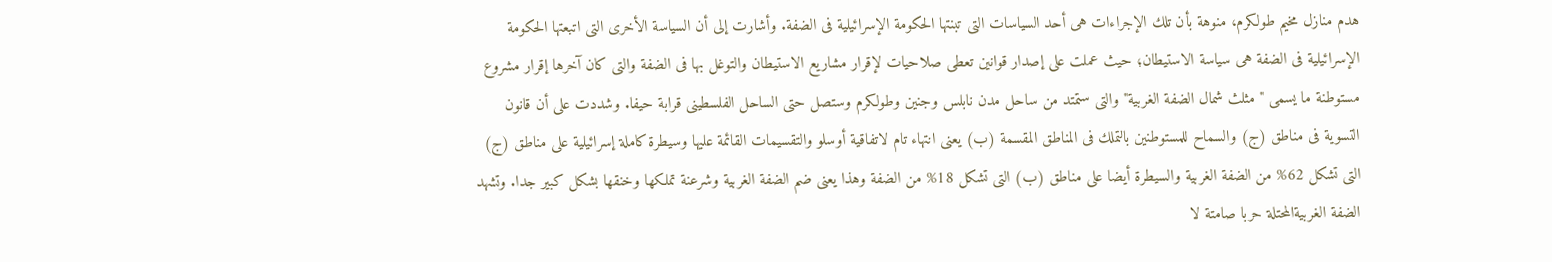هدم منازل مخيم طولكرم، منوهة بأن تلك الإجراءات هى أحد السياسات التى تبنتها الحكومة الإسرائيلية فى الضفة. وأشارت إلى أن السياسة الأخرى التى اتبعتها الحكومة الإسرائيلية فى الضفة هى سياسة الاستيطان؛ حيث عملت على إصدار قوانين تعطى صلاحيات لإقرار مشاريع الاستيطان والتوغل بها فى الضفة والتى كان آخرها إقرار مشروع مستوطنة ما يسمى "مثلث شمال الضفة الغربية" والتى ستمتد من ساحل مدن نابلس وجنين وطولكرم وستصل حتى الساحل الفلسطينى قرابة حيفا. وشددت على أن قانون التسوية فى مناطق (ج) والسماح للمستوطنين بالتملك فى المناطق المقسمة (ب) يعنى انتهاء تام لاتفاقية أوسلو والتقسيمات القائمة عليها وسيطرة كاملة إسرائيلية على مناطق (ج) التى تشكل 62% من الضفة الغربية والسيطرة أيضا على مناطق (ب) التى تشكل 18% من الضفة وهذا يعنى ضم الضفة الغربية وشرعنة تملكها وخنقها بشكل كبير جدا. وتشهد الضفة الغربيةالمحتلة حربا صامتة لا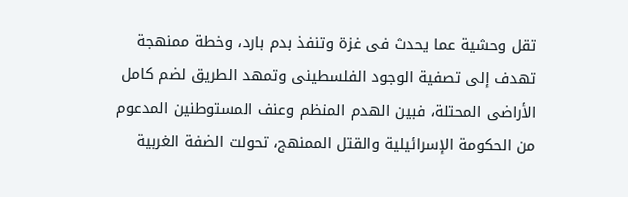تقل وحشية عما يحدث فى غزة وتنفذ بدم بارد، وخطة ممنهجة تهدف إلى تصفية الوجود الفلسطينى وتمهد الطريق لضم كامل الأراضى المحتلة، فبين الهدم المنظم وعنف المستوطنين المدعوم من الحكومة الإسرائيلية والقتل الممنهج، تحولت الضفة الغربية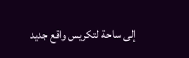إلى ساحة لتكريس واقع جديد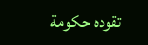تقوده حكومة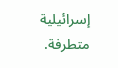إسرائيلية متطرفة.